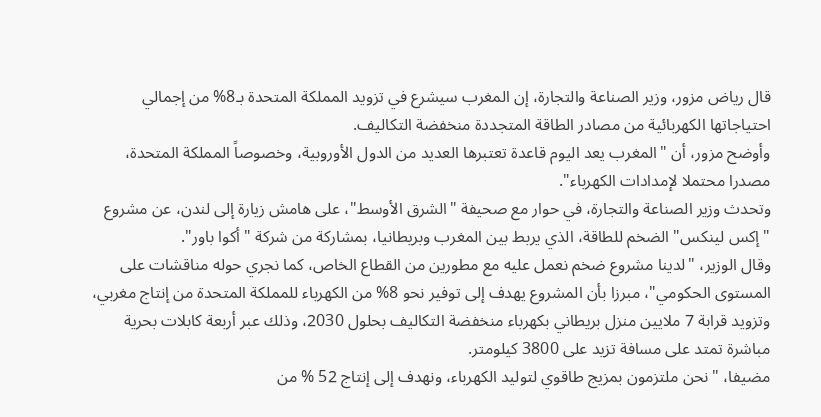قال رياض مزور، وزير الصناعة والتجارة، إن المغرب سيشرع في تزويد المملكة المتحدة بـ8% من إجمالي احتياجاتها الكهربائية من مصادر الطاقة المتجددة منخفضة التكاليف.
وأوضح مزور، أن "المغرب يعد اليوم قاعدة تعتبرها العديد من الدول الأوروبية، وخصوصاً المملكة المتحدة، مصدرا محتملا لإمدادات الكهرباء".
وتحدث وزير الصناعة والتجارة، في حوار مع صحيفة "الشرق الأوسط"، على هامش زيارة إلى لندن، عن مشروع "إكس لينكس" الضخم للطاقة، الذي يربط بين المغرب وبريطانيا، بمشاركة من شركة "أكوا باور".
وقال الوزير، "لدينا مشروع ضخم نعمل عليه مع مطورين من القطاع الخاص، كما نجري حوله مناقشات على المستوى الحكومي"، مبرزا بأن المشروع يهدف إلى توفير نحو 8% من الكهرباء للمملكة المتحدة من إنتاج مغربي، وتزويد قرابة 7 ملايين منزل بريطاني بكهرباء منخفضة التكاليف بحلول 2030، وذلك عبر أربعة كابلات بحرية مباشرة تمتد على مسافة تزيد على 3800 كيلومتر.
مضيفا، "نحن ملتزمون بمزيج طاقوي لتوليد الكهرباء، ونهدف إلى إنتاج 52 % من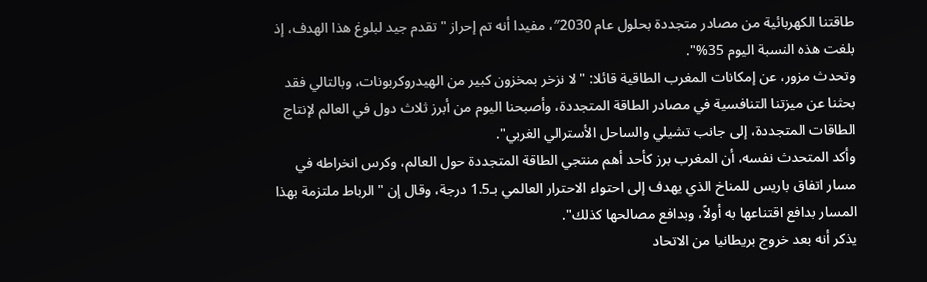طاقتنا الكهربائية من مصادر متجددة بحلول عام 2030″، مفيدا أنه تم إحراز "تقدم جيد لبلوغ هذا الهدف، إذ بلغت هذه النسبة اليوم 35%".
وتحدث مزور، عن إمكانات المغرب الطاقية قائلا: "لا نزخر بمخزون كبير من الهيدروكربونات، وبالتالي فقد بحثنا عن ميزتنا التنافسية في مصادر الطاقة المتجددة، وأصبحنا اليوم من أبرز ثلاث دول في العالم لإنتاج الطاقات المتجددة، إلى جانب تشيلي والساحل الأسترالي الغربي".
وأكد المتحدث نفسه، أن المغرب برز كأحد أهم منتجي الطاقة المتجددة حول العالم، وكرس انخراطه في مسار اتفاق باريس للمناخ الذي يهدف إلى احتواء الاحترار العالمي بـ1.5 درجة، وقال إن "الرباط ملتزمة بهذا المسار بدافع اقتناعها به أولاً، وبدافع مصالحها كذلك".
يذكر أنه بعد خروج بريطانيا من الاتحاد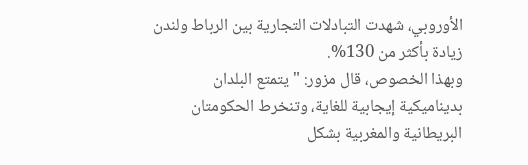الأوروبي، شهدت التبادلات التجارية بين الرباط ولندن زيادة بأكثر من 130%.
وبهذا الخصوص، قال مزور: "يتمتع البلدان بديناميكية إيجابية للغاية، وتنخرط الحكومتان البريطانية والمغربية بشكل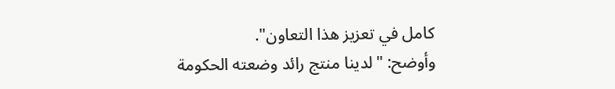كامل في تعزيز هذا التعاون".
وأوضح: "لدينا منتج رائد وضعته الحكومة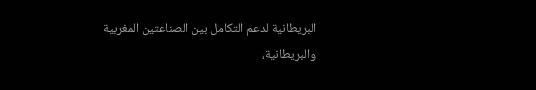البريطانية لدعم التكامل بين الصناعتين المغربية والبريطانية،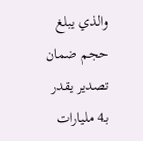والذي يبلغ حجم ضمان تصدير يقدر بـ4 مليارات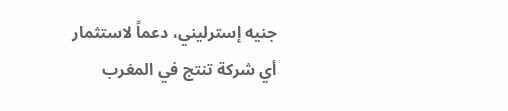جنيه إسترليني، دعماً لاستثمار أي شركة تنتج في المغرب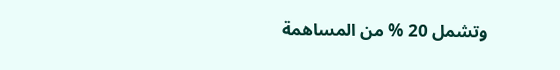وتشمل 20 % من المساهمة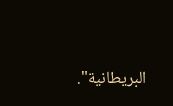البريطانية".